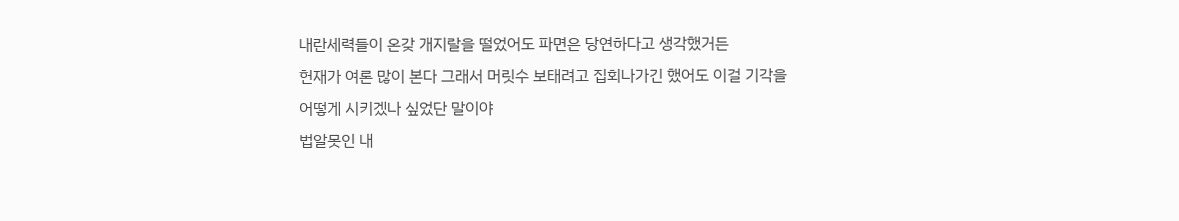내란세력들이 온갖 개지랄을 떨었어도 파면은 당연하다고 생각했거든
헌재가 여론 많이 본다 그래서 머릿수 보태려고 집회나가긴 했어도 이걸 기각을 어떻게 시키겠나 싶었단 말이야
법알못인 내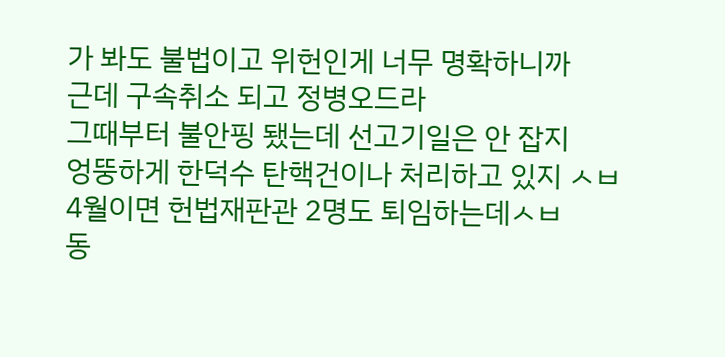가 봐도 불법이고 위헌인게 너무 명확하니까
근데 구속취소 되고 정병오드라
그때부터 불안핑 됐는데 선고기일은 안 잡지
엉뚱하게 한덕수 탄핵건이나 처리하고 있지 ㅅㅂ
4월이면 헌법재판관 2명도 퇴임하는데ㅅㅂ
동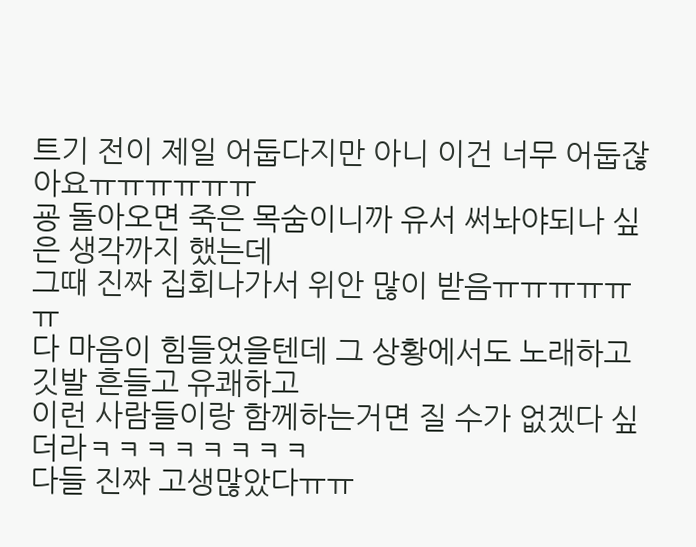트기 전이 제일 어둡다지만 아니 이건 너무 어둡잖아요ㅠㅠㅠㅠㅠㅠ
굥 돌아오면 죽은 목숨이니까 유서 써놔야되나 싶은 생각까지 했는데
그때 진짜 집회나가서 위안 많이 받음ㅠㅠㅠㅠㅠㅠ
다 마음이 힘들었을텐데 그 상황에서도 노래하고 깃발 흔들고 유쾌하고
이런 사람들이랑 함께하는거면 질 수가 없겠다 싶더라ㅋㅋㅋㅋㅋㅋㅋㅋ
다들 진짜 고생많았다ㅠㅠ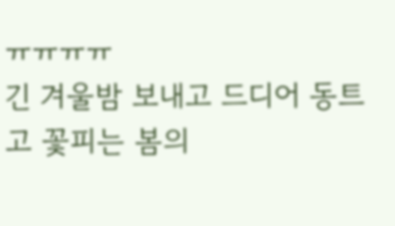ㅠㅠㅠㅠ
긴 겨울밤 보내고 드디어 동트고 꽃피는 봄의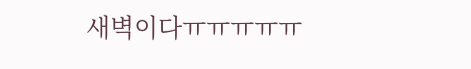새벽이다ㅠㅠㅠㅠㅠ